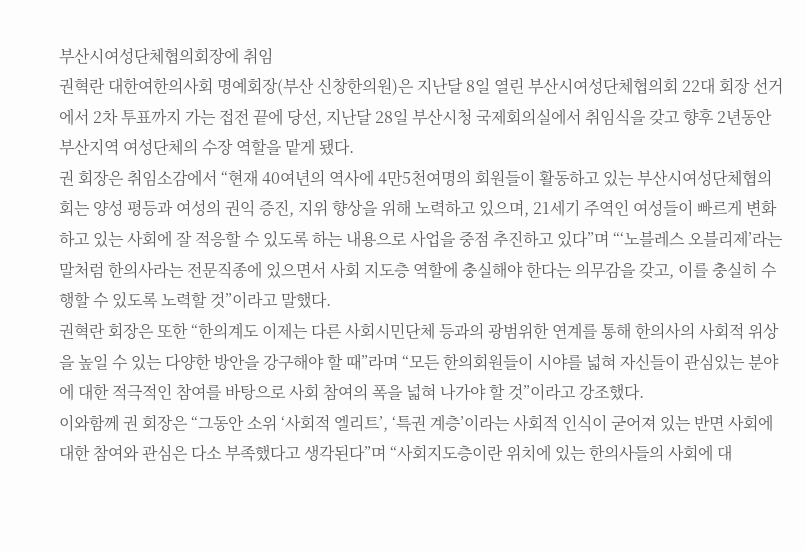부산시여성단체협의회장에 취임
권혁란 대한여한의사회 명예회장(부산 신창한의원)은 지난달 8일 열린 부산시여성단체협의회 22대 회장 선거에서 2차 투표까지 가는 접전 끝에 당선, 지난달 28일 부산시청 국제회의실에서 취임식을 갖고 향후 2년동안 부산지역 여성단체의 수장 역할을 맡게 됐다.
권 회장은 취임소감에서 “현재 40여년의 역사에 4만5천여명의 회원들이 활동하고 있는 부산시여성단체협의회는 양성 평등과 여성의 권익 증진, 지위 향상을 위해 노력하고 있으며, 21세기 주역인 여성들이 빠르게 변화하고 있는 사회에 잘 적응할 수 있도록 하는 내용으로 사업을 중점 추진하고 있다”며 “‘노블레스 오블리제’라는 말처럼 한의사라는 전문직종에 있으면서 사회 지도층 역할에 충실해야 한다는 의무감을 갖고, 이를 충실히 수행할 수 있도록 노력할 것”이라고 말했다.
권혁란 회장은 또한 “한의계도 이제는 다른 사회시민단체 등과의 광범위한 연계를 통해 한의사의 사회적 위상을 높일 수 있는 다양한 방안을 강구해야 할 때”라며 “모든 한의회원들이 시야를 넓혀 자신들이 관심있는 분야에 대한 적극적인 참여를 바탕으로 사회 참여의 폭을 넓혀 나가야 할 것”이라고 강조했다.
이와함께 권 회장은 “그동안 소위 ‘사회적 엘리트’, ‘특권 계층’이라는 사회적 인식이 굳어져 있는 반면 사회에 대한 참여와 관심은 다소 부족했다고 생각된다”며 “사회지도층이란 위치에 있는 한의사들의 사회에 대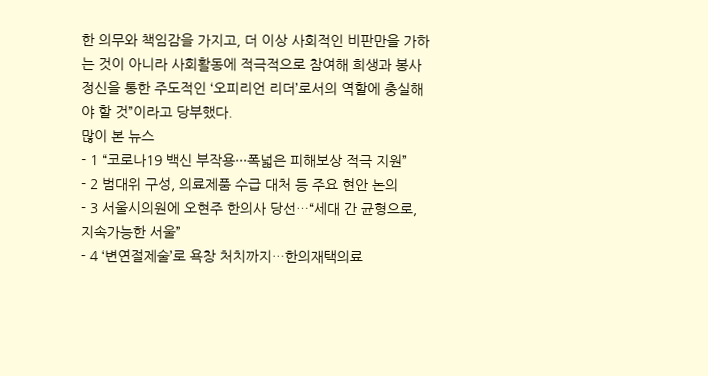한 의무와 책임감을 가지고, 더 이상 사회적인 비판만을 가하는 것이 아니라 사회활동에 적극적으로 참여해 희생과 봉사정신을 통한 주도적인 ‘오피리언 리더’로서의 역할에 충실해야 할 것”이라고 당부했다.
많이 본 뉴스
- 1 “코로나19 백신 부작용···폭넓은 피해보상 적극 지원”
- 2 범대위 구성, 의료제품 수급 대처 등 주요 현안 논의
- 3 서울시의원에 오현주 한의사 당선…“세대 간 균형으로, 지속가능한 서울”
- 4 ‘변연절제술’로 욕창 처치까지…한의재택의료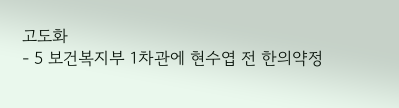고도화
- 5 보건복지부 1차관에 현수엽 전 한의약정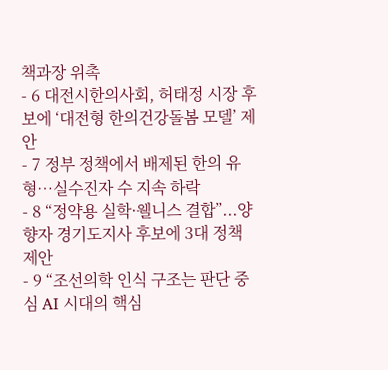책과장 위촉
- 6 대전시한의사회, 허태정 시장 후보에 ‘대전형 한의건강돌봄 모델’ 제안
- 7 정부 정책에서 배제된 한의 유형…실수진자 수 지속 하락
- 8 “정약용 실학·웰니스 결합”...양향자 경기도지사 후보에 3대 정책 제안
- 9 “조선의학 인식 구조는 판단 중심 AI 시대의 핵심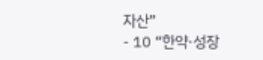자산”
- 10 “한약·성장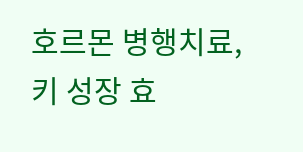호르몬 병행치료, 키 성장 효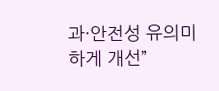과·안전성 유의미하게 개선”